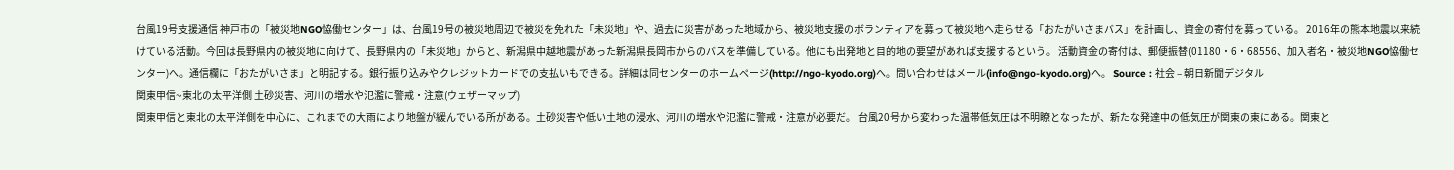台風19号支援通信 神戸市の「被災地NGO恊働センター」は、台風19号の被災地周辺で被災を免れた「未災地」や、過去に災害があった地域から、被災地支援のボランティアを募って被災地へ走らせる「おたがいさまバス」を計画し、資金の寄付を募っている。 2016年の熊本地震以来続けている活動。今回は長野県内の被災地に向けて、長野県内の「未災地」からと、新潟県中越地震があった新潟県長岡市からのバスを準備している。他にも出発地と目的地の要望があれば支援するという。 活動資金の寄付は、郵便振替(01180・6・68556、加入者名・被災地NGO恊働センター)へ。通信欄に「おたがいさま」と明記する。銀行振り込みやクレジットカードでの支払いもできる。詳細は同センターのホームページ(http://ngo-kyodo.org)へ。問い合わせはメール(info@ngo-kyodo.org)へ。 Source : 社会 – 朝日新聞デジタル
関東甲信~東北の太平洋側 土砂災害、河川の増水や氾濫に警戒・注意(ウェザーマップ)
関東甲信と東北の太平洋側を中心に、これまでの大雨により地盤が緩んでいる所がある。土砂災害や低い土地の浸水、河川の増水や氾濫に警戒・注意が必要だ。 台風20号から変わった温帯低気圧は不明瞭となったが、新たな発達中の低気圧が関東の東にある。関東と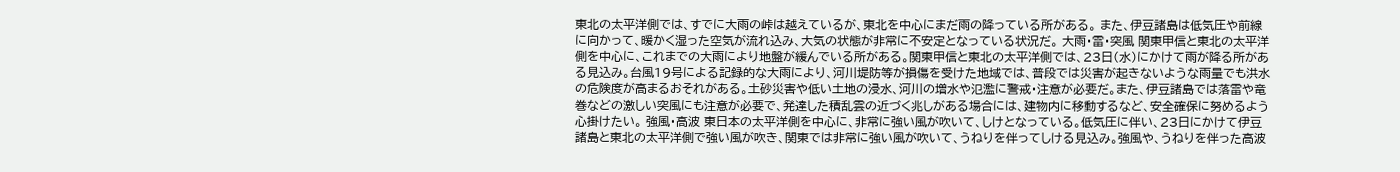東北の太平洋側では、すでに大雨の峠は越えているが、東北を中心にまだ雨の降っている所がある。 また、伊豆諸島は低気圧や前線に向かって、暖かく湿った空気が流れ込み、大気の状態が非常に不安定となっている状況だ。 大雨・雷・突風 関東甲信と東北の太平洋側を中心に、これまでの大雨により地盤が緩んでいる所がある。関東甲信と東北の太平洋側では、23日(水)にかけて雨が降る所がある見込み。台風19号による記録的な大雨により、河川堤防等が損傷を受けた地域では、普段では災害が起きないような雨量でも洪水の危険度が高まるおそれがある。土砂災害や低い土地の浸水、河川の増水や氾濫に警戒・注意が必要だ。また、伊豆諸島では落雷や竜巻などの激しい突風にも注意が必要で、発達した積乱雲の近づく兆しがある場合には、建物内に移動するなど、安全確保に努めるよう心掛けたい。 強風・高波 東日本の太平洋側を中心に、非常に強い風が吹いて、しけとなっている。低気圧に伴い、23日にかけて伊豆諸島と東北の太平洋側で強い風が吹き、関東では非常に強い風が吹いて、うねりを伴ってしける見込み。強風や、うねりを伴った高波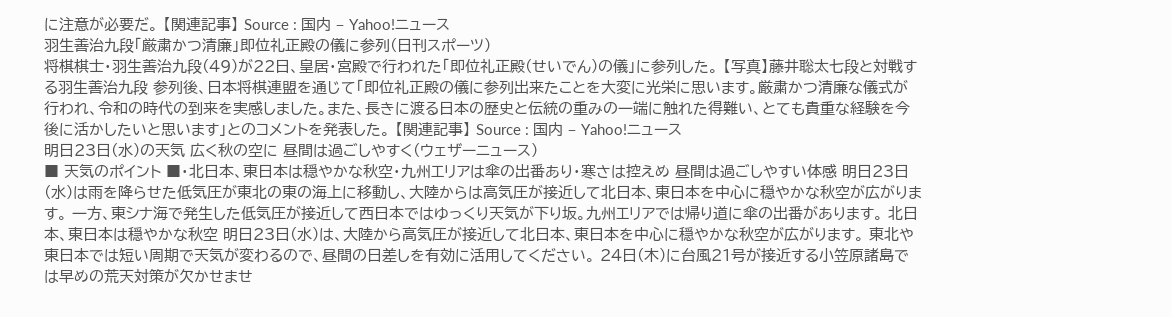に注意が必要だ。 【関連記事】 Source : 国内 – Yahoo!ニュース
羽生善治九段「厳粛かつ清廉」即位礼正殿の儀に参列(日刊スポーツ)
将棋棋士・羽生善治九段(49)が22日、皇居・宮殿で行われた「即位礼正殿(せいでん)の儀」に参列した。 【写真】藤井聡太七段と対戦する羽生善治九段 参列後、日本将棋連盟を通じて「即位礼正殿の儀に参列出来たことを大変に光栄に思います。厳粛かつ清廉な儀式が行われ、令和の時代の到来を実感しました。また、長きに渡る日本の歴史と伝統の重みの一端に触れた得難い、とても貴重な経験を今後に活かしたいと思います」とのコメントを発表した。 【関連記事】 Source : 国内 – Yahoo!ニュース
明日23日(水)の天気 広く秋の空に 昼間は過ごしやすく(ウェザーニュース)
■ 天気のポイント ■・北日本、東日本は穏やかな秋空・九州エリアは傘の出番あり・寒さは控えめ 昼間は過ごしやすい体感 明日23日(水)は雨を降らせた低気圧が東北の東の海上に移動し、大陸からは高気圧が接近して北日本、東日本を中心に穏やかな秋空が広がります。 一方、東シナ海で発生した低気圧が接近して西日本ではゆっくり天気が下り坂。九州エリアでは帰り道に傘の出番があります。 北日本、東日本は穏やかな秋空 明日23日(水)は、大陸から高気圧が接近して北日本、東日本を中心に穏やかな秋空が広がります。 東北や東日本では短い周期で天気が変わるので、昼間の日差しを有効に活用してください。 24日(木)に台風21号が接近する小笠原諸島では早めの荒天対策が欠かせませ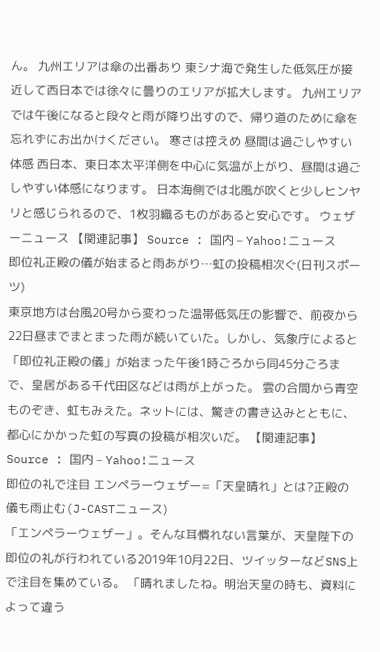ん。 九州エリアは傘の出番あり 東シナ海で発生した低気圧が接近して西日本では徐々に曇りのエリアが拡大します。 九州エリアでは午後になると段々と雨が降り出すので、帰り道のために傘を忘れずにお出かけください。 寒さは控えめ 昼間は過ごしやすい体感 西日本、東日本太平洋側を中心に気温が上がり、昼間は過ごしやすい体感になります。 日本海側では北風が吹くと少しヒンヤリと感じられるので、1枚羽織るものがあると安心です。 ウェザーニュース 【関連記事】 Source : 国内 – Yahoo!ニュース
即位礼正殿の儀が始まると雨あがり…虹の投稿相次ぐ(日刊スポーツ)
東京地方は台風20号から変わった温帯低気圧の影響で、前夜から22日昼までまとまった雨が続いていた。しかし、気象庁によると「即位礼正殿の儀」が始まった午後1時ごろから同45分ごろまで、皇居がある千代田区などは雨が上がった。 雲の合間から青空ものぞき、虹もみえた。ネットには、驚きの書き込みとともに、都心にかかった虹の写真の投稿が相次いだ。 【関連記事】 Source : 国内 – Yahoo!ニュース
即位の礼で注目 エンペラーウェザー=「天皇晴れ」とは?正殿の儀も雨止む(J-CASTニュース)
「エンペラーウェザー」。そんな耳慣れない言葉が、天皇陛下の即位の礼が行われている2019年10月22日、ツイッターなどSNS上で注目を集めている。 「晴れましたね。明治天皇の時も、資料によって違う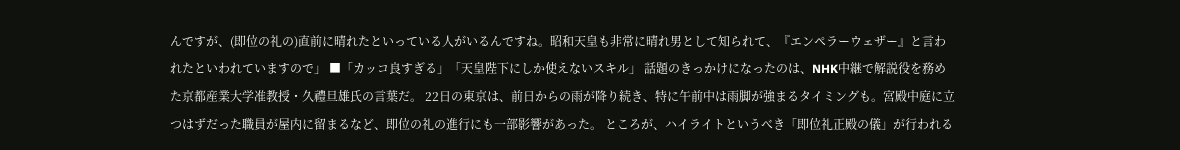んですが、(即位の礼の)直前に晴れたといっている人がいるんですね。昭和天皇も非常に晴れ男として知られて、『エンペラーウェザー』と言われたといわれていますので」 ■「カッコ良すぎる」「天皇陛下にしか使えないスキル」 話題のきっかけになったのは、NHK中継で解説役を務めた京都産業大学准教授・久禮旦雄氏の言葉だ。 22日の東京は、前日からの雨が降り続き、特に午前中は雨脚が強まるタイミングも。宮殿中庭に立つはずだった職員が屋内に留まるなど、即位の礼の進行にも一部影響があった。 ところが、ハイライトというべき「即位礼正殿の儀」が行われる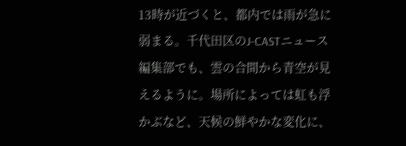13時が近づくと、都内では雨が急に弱まる。千代田区のJ-CASTニュース編集部でも、雲の合間から青空が見えるように。場所によっては虹も浮かぶなど、天候の鮮やかな変化に、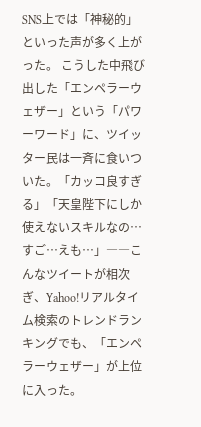SNS上では「神秘的」といった声が多く上がった。 こうした中飛び出した「エンペラーウェザー」という「パワーワード」に、ツイッター民は一斉に食いついた。「カッコ良すぎる」「天皇陛下にしか使えないスキルなの…すご…えも…」――こんなツイートが相次ぎ、Yahoo!リアルタイム検索のトレンドランキングでも、「エンペラーウェザー」が上位に入った。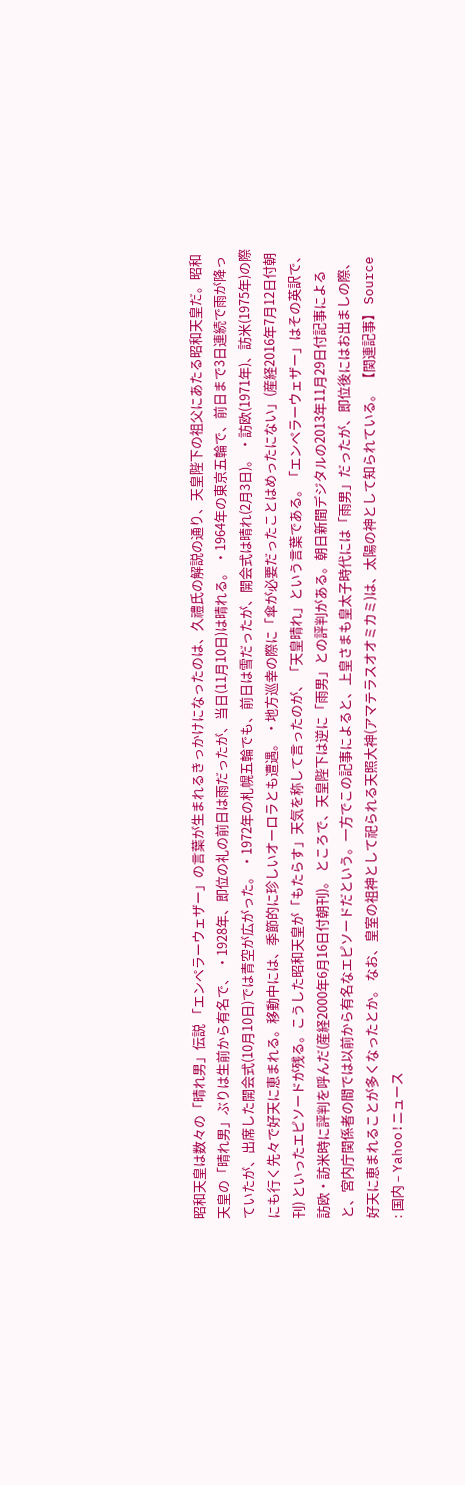昭和天皇は数々の「晴れ男」伝説 「エンペラーウェザー」の言葉が生まれるきっかけになったのは、久禮氏の解説の通り、天皇陛下の祖父にあたる昭和天皇だ。昭和天皇の「晴れ男」ぶりは生前から有名で、 ・1928年、即位の礼の前日は雨だったが、当日(11月10日)は晴れる。 ・1964年の東京五輪で、前日まで3日連続で雨が降っていたが、出席した開会式(10月10日)では青空が広がった。 ・1972年の札幌五輪でも、前日は雪だったが、開会式は晴れ(2月3日)。 ・訪欧(1971年)、訪米(1975年)の際にも行く先々で好天に恵まれる。移動中には、季節的に珍しいオーロラとも遭遇。 ・地方巡幸の際に「傘が必要だったことはめったにない」(産経2016年7月12日付朝刊) といったエピソードが残る。こうした昭和天皇が「もたらす」天気を称して言ったのが、「天皇晴れ」という言葉である。「エンペラーウェザー」はその英訳で、訪欧・訪米時に評判を呼んだ(産経2000年6月16日付朝刊)。 ところで、天皇陛下は逆に「雨男」との評判がある。朝日新聞デジタルの2013年11月29日付記事によると、宮内庁関係者の間では以前から有名なエピソードだという。一方でこの記事によると、上皇さまも皇太子時代には「雨男」だったが、即位後にはお出ましの際、好天に恵まれることが多くなったとか。 なお、皇室の祖神として祀られる天照大神(アマテラスオオミカミ)は、太陽の神として知られている。 【関連記事】 Source : 国内 – Yahoo!ニュース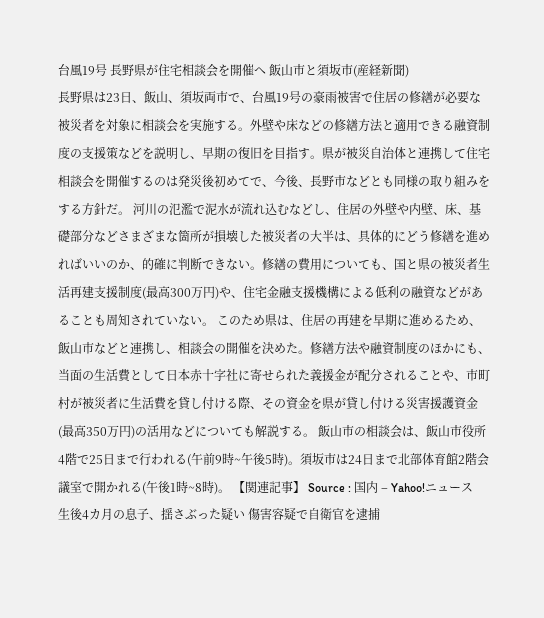台風19号 長野県が住宅相談会を開催へ 飯山市と須坂市(産経新聞)
長野県は23日、飯山、須坂両市で、台風19号の豪雨被害で住居の修繕が必要な被災者を対象に相談会を実施する。外壁や床などの修繕方法と適用できる融資制度の支援策などを説明し、早期の復旧を目指す。県が被災自治体と連携して住宅相談会を開催するのは発災後初めてで、今後、長野市などとも同様の取り組みをする方針だ。 河川の氾濫で泥水が流れ込むなどし、住居の外壁や内壁、床、基礎部分などさまざまな箇所が損壊した被災者の大半は、具体的にどう修繕を進めればいいのか、的確に判断できない。修繕の費用についても、国と県の被災者生活再建支援制度(最高300万円)や、住宅金融支援機構による低利の融資などがあることも周知されていない。 このため県は、住居の再建を早期に進めるため、飯山市などと連携し、相談会の開催を決めた。修繕方法や融資制度のほかにも、当面の生活費として日本赤十字社に寄せられた義援金が配分されることや、市町村が被災者に生活費を貸し付ける際、その資金を県が貸し付ける災害援護資金(最高350万円)の活用などについても解説する。 飯山市の相談会は、飯山市役所4階で25日まで行われる(午前9時~午後5時)。須坂市は24日まで北部体育館2階会議室で開かれる(午後1時~8時)。 【関連記事】 Source : 国内 – Yahoo!ニュース
生後4カ月の息子、揺さぶった疑い 傷害容疑で自衛官を逮捕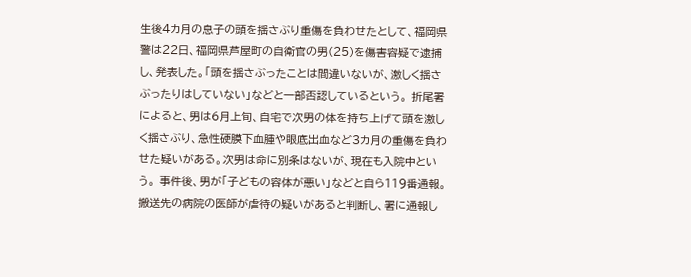生後4カ月の息子の頭を揺さぶり重傷を負わせたとして、福岡県警は22日、福岡県芦屋町の自衛官の男(25)を傷害容疑で逮捕し、発表した。「頭を揺さぶったことは間違いないが、激しく揺さぶったりはしていない」などと一部否認しているという。 折尾署によると、男は6月上旬、自宅で次男の体を持ち上げて頭を激しく揺さぶり、急性硬膜下血腫や眼底出血など3カ月の重傷を負わせた疑いがある。次男は命に別条はないが、現在も入院中という。 事件後、男が「子どもの容体が悪い」などと自ら119番通報。搬送先の病院の医師が虐待の疑いがあると判断し、署に通報し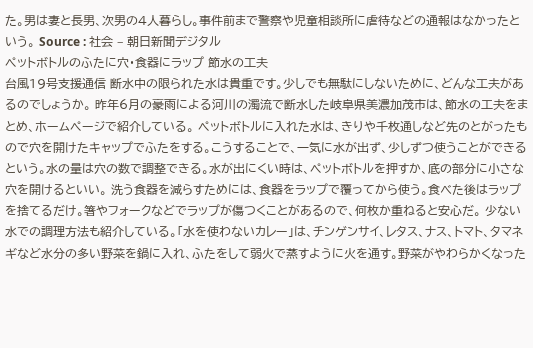た。男は妻と長男、次男の4人暮らし。事件前まで警察や児童相談所に虐待などの通報はなかったという。 Source : 社会 – 朝日新聞デジタル
ペットボトルのふたに穴・食器にラップ 節水の工夫
台風19号支援通信 断水中の限られた水は貴重です。少しでも無駄にしないために、どんな工夫があるのでしょうか。 昨年6月の豪雨による河川の濁流で断水した岐阜県美濃加茂市は、節水の工夫をまとめ、ホームページで紹介している。 ペットボトルに入れた水は、きりや千枚通しなど先のとがったもので穴を開けたキャップでふたをする。こうすることで、一気に水が出ず、少しずつ使うことができるという。水の量は穴の数で調整できる。水が出にくい時は、ペットボトルを押すか、底の部分に小さな穴を開けるといい。 洗う食器を減らすためには、食器をラップで覆ってから使う。食べた後はラップを捨てるだけ。箸やフォークなどでラップが傷つくことがあるので、何枚か重ねると安心だ。 少ない水での調理方法も紹介している。「水を使わないカレー」は、チンゲンサイ、レタス、ナス、トマト、タマネギなど水分の多い野菜を鍋に入れ、ふたをして弱火で蒸すように火を通す。野菜がやわらかくなった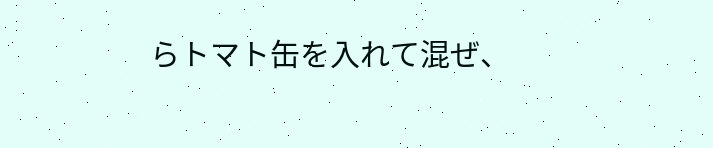らトマト缶を入れて混ぜ、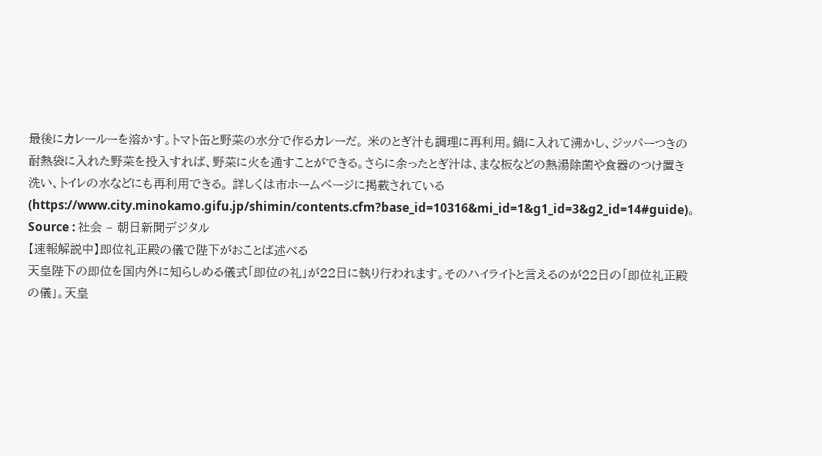最後にカレールーを溶かす。トマト缶と野菜の水分で作るカレーだ。 米のとぎ汁も調理に再利用。鍋に入れて沸かし、ジッパーつきの耐熱袋に入れた野菜を投入すれば、野菜に火を通すことができる。さらに余ったとぎ汁は、まな板などの熱湯除菌や食器のつけ置き洗い、トイレの水などにも再利用できる。 詳しくは市ホームページに掲載されている(https://www.city.minokamo.gifu.jp/shimin/contents.cfm?base_id=10316&mi_id=1&g1_id=3&g2_id=14#guide)。 Source : 社会 – 朝日新聞デジタル
【速報解説中】即位礼正殿の儀で陛下がおことば述べる
天皇陛下の即位を国内外に知らしめる儀式「即位の礼」が22日に執り行われます。そのハイライトと言えるのが22日の「即位礼正殿の儀」。天皇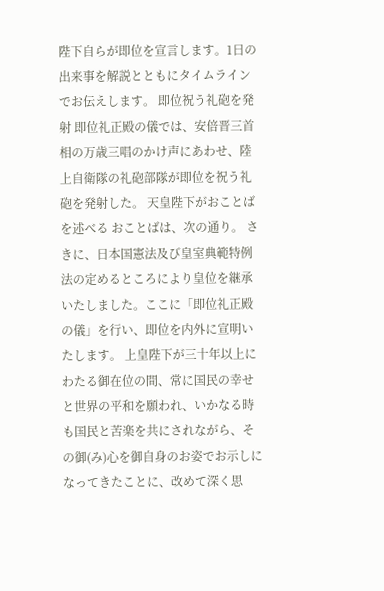陛下自らが即位を宣言します。1日の出来事を解説とともにタイムラインでお伝えします。 即位祝う礼砲を発射 即位礼正殿の儀では、安倍晋三首相の万歳三唱のかけ声にあわせ、陸上自衛隊の礼砲部隊が即位を祝う礼砲を発射した。 天皇陛下がおことばを述べる おことばは、次の通り。 さきに、日本国憲法及び皇室典範特例法の定めるところにより皇位を継承いたしました。ここに「即位礼正殿の儀」を行い、即位を内外に宣明いたします。 上皇陛下が三十年以上にわたる御在位の間、常に国民の幸せと世界の平和を願われ、いかなる時も国民と苦楽を共にされながら、その御(み)心を御自身のお姿でお示しになってきたことに、改めて深く思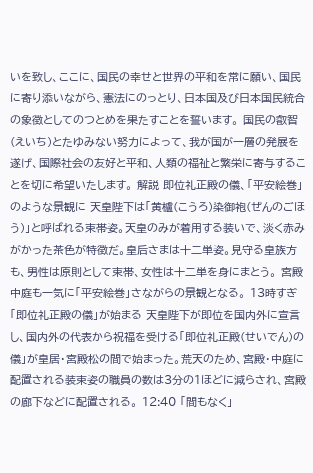いを致し、ここに、国民の幸せと世界の平和を常に願い、国民に寄り添いながら、憲法にのっとり、日本国及び日本国民統合の象徴としてのつとめを果たすことを誓います。 国民の叡智(えいち)とたゆみない努力によって、我が国が一層の発展を遂げ、国際社会の友好と平和、人類の福祉と繁栄に寄与することを切に希望いたします。 解説 即位礼正殿の儀、「平安絵巻」のような景観に 天皇陛下は「黄櫨(こうろ)染御袍(ぜんのごほう)」と呼ばれる束帯姿。天皇のみが着用する装いで、淡く赤みがかった茶色が特徴だ。皇后さまは十二単姿。見守る皇族方も、男性は原則として束帯、女性は十二単を身にまとう。 宮殿中庭も一気に「平安絵巻」さながらの景観となる。 13時すぎ 「即位礼正殿の儀」が始まる 天皇陛下が即位を国内外に宣言し、国内外の代表から祝福を受ける「即位礼正殿(せいでん)の儀」が皇居・宮殿松の間で始まった。荒天のため、宮殿・中庭に配置される装束姿の職員の数は3分の1ほどに減らされ、宮殿の廊下などに配置される。 12:40 「間もなく」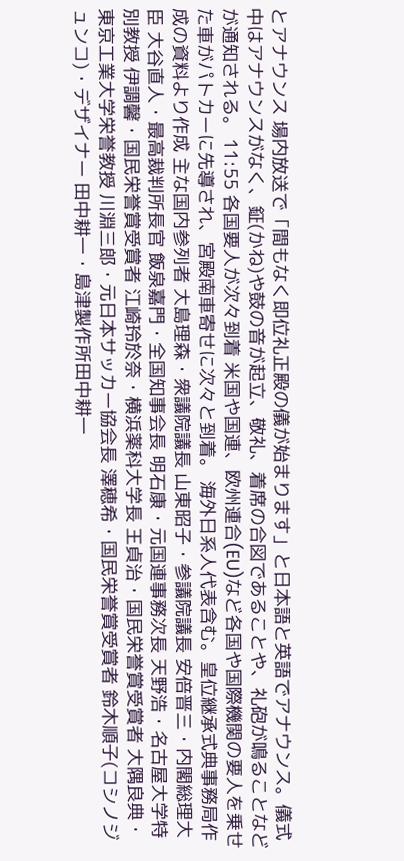とアナウンス 場内放送で「間もなく即位礼正殿の儀が始まります」と日本語と英語でアナウンス。儀式中はアナウンスがなく、鉦(かね)や鼓の音が起立、敬礼、着席の合図であることや、礼砲が鳴ることなどが通知される。 11:55 各国要人が次々到着 米国や国連、欧州連合(EU)など各国や国際機関の要人を乗せた車がパトカーに先導され、宮殿南車寄せに次々と到着。 海外日系人代表含む。皇位継承式典事務局作成の資料より作成 主な国内参列者 大島理森・衆議院議長 山東昭子・参議院議長 安倍晋三・内閣総理大臣 大谷直人・最高裁判所長官 飯泉嘉門・全国知事会長 明石康・元国連事務次長 天野浩・名古屋大学特別教授 伊調馨・国民栄誉賞受賞者 江崎玲於奈・横浜薬科大学長 王貞治・国民栄誉賞受賞者 大隅良典・東京工業大学栄誉教授 川淵三郎・元日本サッカー協会長 澤穂希・国民栄誉賞受賞者 鈴木順子(コシノジュンコ)・デザイナー 田中耕一・島津製作所田中耕一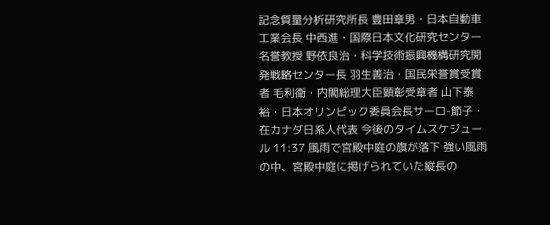記念質量分析研究所長 豊田章男・日本自動車工業会長 中西進・国際日本文化研究センター名誉教授 野依良治・科学技術振興機構研究開発戦略センター長 羽生善治・国民栄誉賞受賞者 毛利衛・内閣総理大臣顕彰受章者 山下泰裕・日本オリンピック委員会長サーロ-節子・在カナダ日系人代表 今後のタイムスケジュール 11:37 風雨で宮殿中庭の旗が落下 強い風雨の中、宮殿中庭に掲げられていた縦長の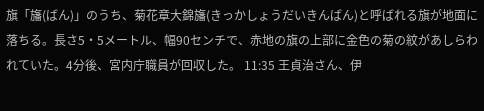旗「旛(ばん)」のうち、菊花章大錦旛(きっかしょうだいきんばん)と呼ばれる旗が地面に落ちる。長さ5・5メートル、幅90センチで、赤地の旗の上部に金色の菊の紋があしらわれていた。4分後、宮内庁職員が回収した。 11:35 王貞治さん、伊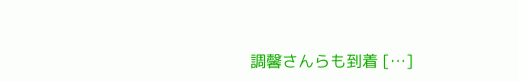調馨さんらも到着 […]